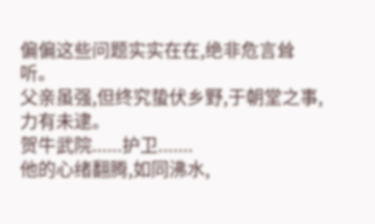偏偏这些问题实实在在,绝非危言耸听。
父亲虽强,但终究蛰伏乡野,于朝堂之事,力有未逮。
贺牛武院......护卫.......
他的心绪翻腾,如同沸水,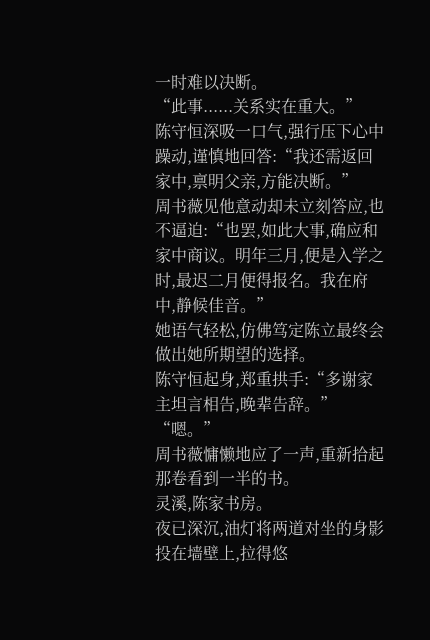一时难以决断。
“此事......关系实在重大。”
陈守恒深吸一口气,强行压下心中躁动,谨慎地回答:“我还需返回家中,禀明父亲,方能决断。”
周书薇见他意动却未立刻答应,也不逼迫:“也罢,如此大事,确应和家中商议。明年三月,便是入学之时,最迟二月便得报名。我在府中,静候佳音。”
她语气轻松,仿佛笃定陈立最终会做出她所期望的选择。
陈守恒起身,郑重拱手:“多谢家主坦言相告,晚辈告辞。”
“嗯。”
周书薇慵懒地应了一声,重新拾起那卷看到一半的书。
灵溪,陈家书房。
夜已深沉,油灯将两道对坐的身影投在墙壁上,拉得悠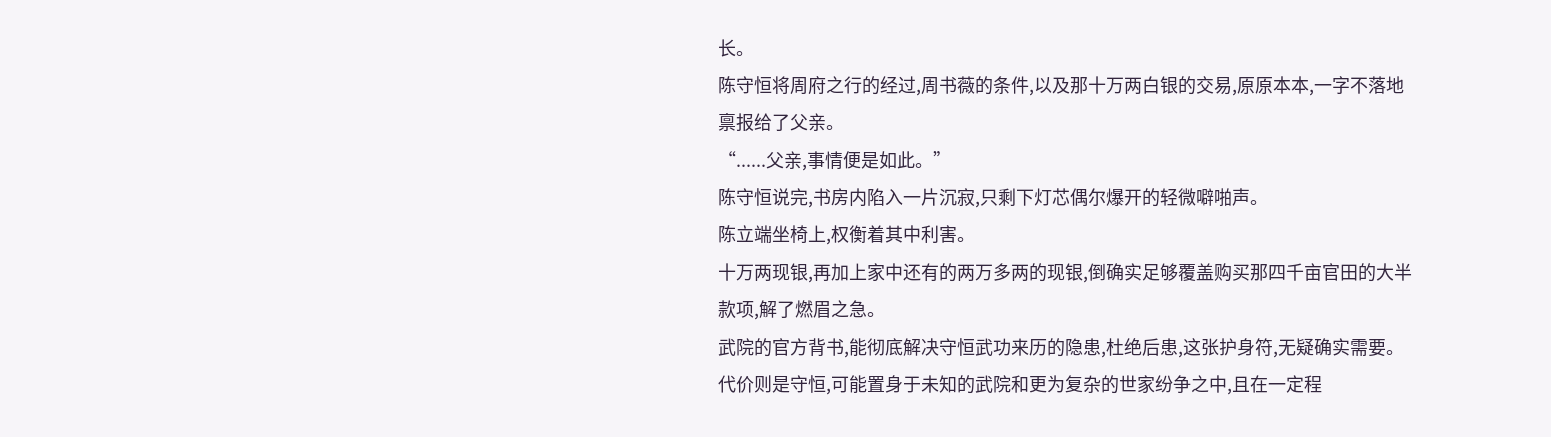长。
陈守恒将周府之行的经过,周书薇的条件,以及那十万两白银的交易,原原本本,一字不落地禀报给了父亲。
“......父亲,事情便是如此。”
陈守恒说完,书房内陷入一片沉寂,只剩下灯芯偶尔爆开的轻微噼啪声。
陈立端坐椅上,权衡着其中利害。
十万两现银,再加上家中还有的两万多两的现银,倒确实足够覆盖购买那四千亩官田的大半款项,解了燃眉之急。
武院的官方背书,能彻底解决守恒武功来历的隐患,杜绝后患,这张护身符,无疑确实需要。
代价则是守恒,可能置身于未知的武院和更为复杂的世家纷争之中,且在一定程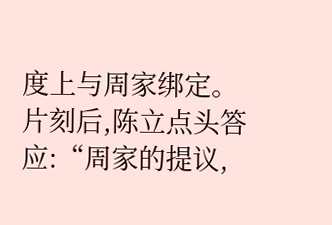度上与周家绑定。
片刻后,陈立点头答应:“周家的提议,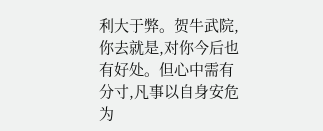利大于弊。贺牛武院,你去就是,对你今后也有好处。但心中需有分寸,凡事以自身安危为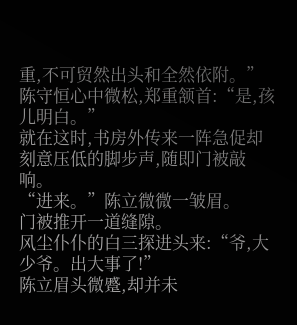重,不可贸然出头和全然依附。”
陈守恒心中微松,郑重颔首:“是,孩儿明白。”
就在这时,书房外传来一阵急促却刻意压低的脚步声,随即门被敲响。
“进来。”陈立微微一皱眉。
门被推开一道缝隙。
风尘仆仆的白三探进头来:“爷,大少爷。出大事了!”
陈立眉头微蹙,却并未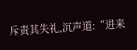斥责其失礼,沉声道:“进来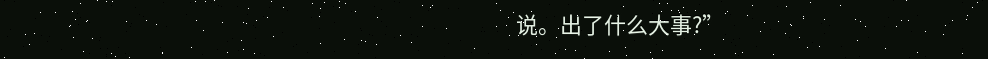说。出了什么大事?”